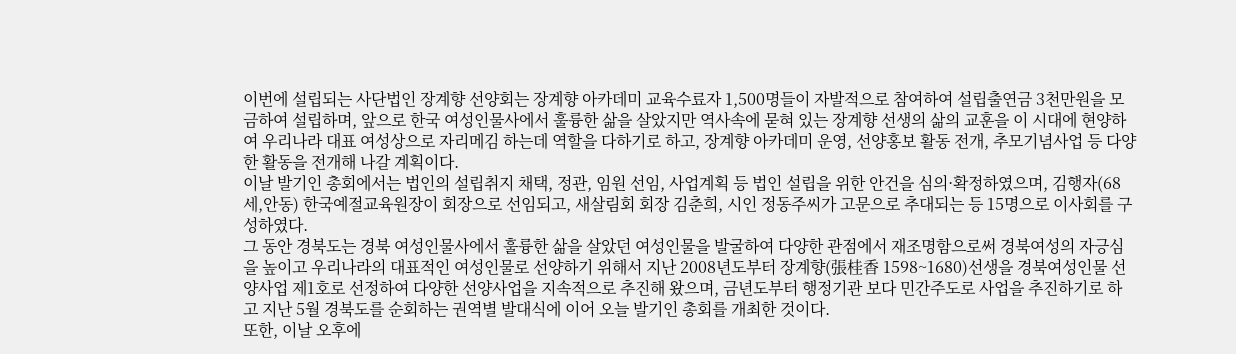이번에 설립되는 사단법인 장계향 선양회는 장계향 아카데미 교육수료자 1,500명들이 자발적으로 참여하여 설립출연금 3천만원을 모금하여 설립하며, 앞으로 한국 여성인물사에서 훌륭한 삶을 살았지만 역사속에 묻혀 있는 장계향 선생의 삶의 교훈을 이 시대에 현양하여 우리나라 대표 여성상으로 자리메김 하는데 역할을 다하기로 하고, 장계향 아카데미 운영, 선양홍보 활동 전개, 추모기념사업 등 다양한 활동을 전개해 나갈 계획이다.
이날 발기인 총회에서는 법인의 설립취지 채택, 정관, 임원 선임, 사업계획 등 법인 설립을 위한 안건을 심의·확정하였으며, 김행자(68세,안동) 한국예절교육원장이 회장으로 선임되고, 새살림회 회장 김춘희, 시인 정동주씨가 고문으로 추대되는 등 15명으로 이사회를 구성하였다.
그 동안 경북도는 경북 여성인물사에서 훌륭한 삶을 살았던 여성인물을 발굴하여 다양한 관점에서 재조명함으로써 경북여성의 자긍심을 높이고 우리나라의 대표적인 여성인물로 선양하기 위해서 지난 2008년도부터 장계향(張桂香 1598~1680)선생을 경북여성인물 선양사업 제1호로 선정하여 다양한 선양사업을 지속적으로 추진해 왔으며, 금년도부터 행정기관 보다 민간주도로 사업을 추진하기로 하고 지난 5월 경북도를 순회하는 권역별 발대식에 이어 오늘 발기인 총회를 개최한 것이다.
또한, 이날 오후에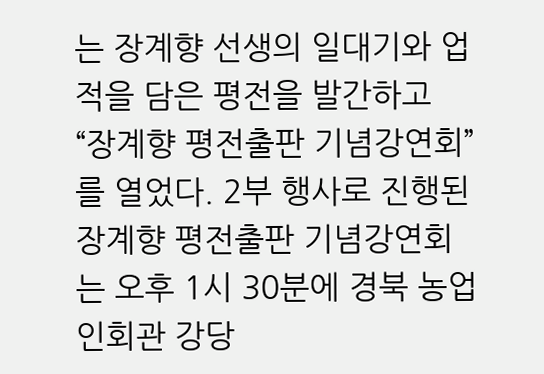는 장계향 선생의 일대기와 업적을 담은 평전을 발간하고 “장계향 평전출판 기념강연회”를 열었다. 2부 행사로 진행된 장계향 평전출판 기념강연회는 오후 1시 30분에 경북 농업인회관 강당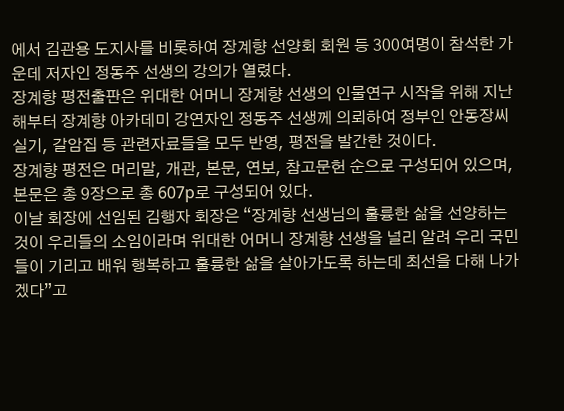에서 김관용 도지사를 비롯하여 장계향 선양회 회원 등 300여명이 참석한 가운데 저자인 정동주 선생의 강의가 열렸다.
장계향 평전출판은 위대한 어머니 장계향 선생의 인물연구 시작을 위해 지난해부터 장계향 아카데미 강연자인 정동주 선생께 의뢰하여 정부인 안동장씨 실기, 갈암집 등 관련자료들을 모두 반영, 평전을 발간한 것이다.
장계향 평전은 머리말, 개관, 본문, 연보, 참고문헌 순으로 구성되어 있으며, 본문은 총 9장으로 총 607p로 구성되어 있다.
이날 회장에 선임된 김행자 회장은 “장계향 선생님의 훌륭한 삶을 선양하는 것이 우리들의 소임이라며 위대한 어머니 장계향 선생을 널리 알려 우리 국민들이 기리고 배워 행복하고 훌륭한 삶을 살아가도록 하는데 최선을 다해 나가겠다”고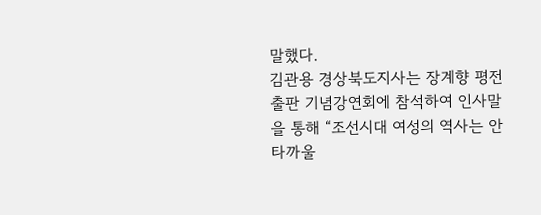말했다.
김관용 경상북도지사는 장계향 평전출판 기념강연회에 참석하여 인사말을 통해 “조선시대 여성의 역사는 안타까울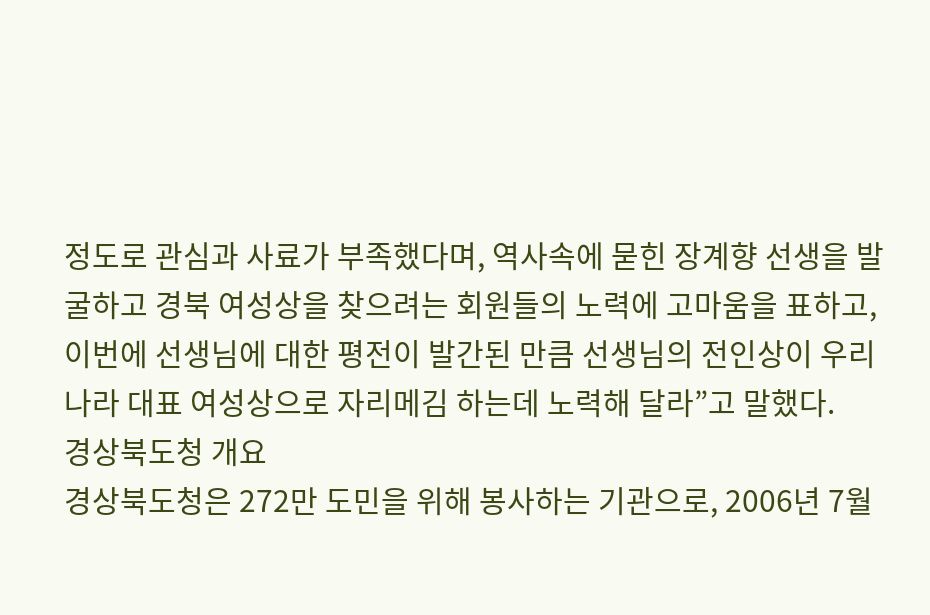정도로 관심과 사료가 부족했다며, 역사속에 묻힌 장계향 선생을 발굴하고 경북 여성상을 찾으려는 회원들의 노력에 고마움을 표하고, 이번에 선생님에 대한 평전이 발간된 만큼 선생님의 전인상이 우리나라 대표 여성상으로 자리메김 하는데 노력해 달라”고 말했다.
경상북도청 개요
경상북도청은 272만 도민을 위해 봉사하는 기관으로, 2006년 7월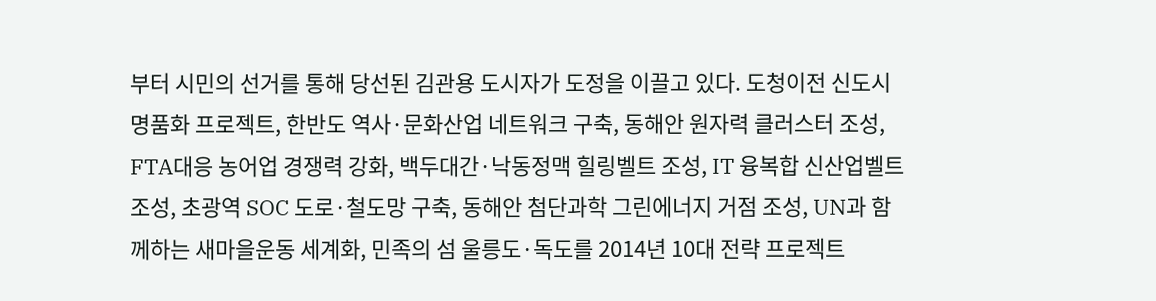부터 시민의 선거를 통해 당선된 김관용 도시자가 도정을 이끌고 있다. 도청이전 신도시 명품화 프로젝트, 한반도 역사·문화산업 네트워크 구축, 동해안 원자력 클러스터 조성, FTA대응 농어업 경쟁력 강화, 백두대간·낙동정맥 힐링벨트 조성, IT 융복합 신산업벨트 조성, 초광역 SOC 도로·철도망 구축, 동해안 첨단과학 그린에너지 거점 조성, UN과 함께하는 새마을운동 세계화, 민족의 섬 울릉도·독도를 2014년 10대 전략 프로젝트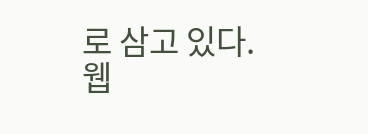로 삼고 있다.
웹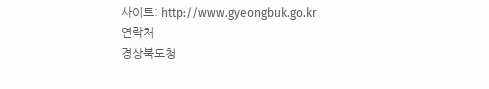사이트: http://www.gyeongbuk.go.kr
연락처
경상북도청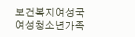보건복지여성국
여성청소년가족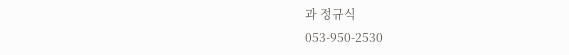과 정규식
053-950-2530